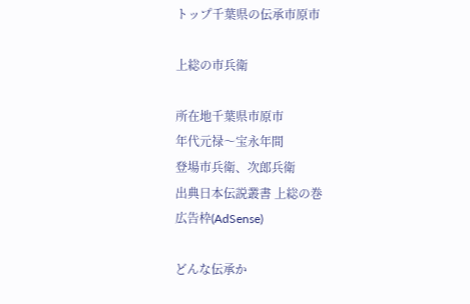トップ千葉県の伝承市原市

上総の市兵衛

所在地千葉県市原市
年代元禄〜宝永年間
登場市兵衛、次郎兵衛
出典日本伝説叢書 上総の巻
広告枠(AdSense)

どんな伝承か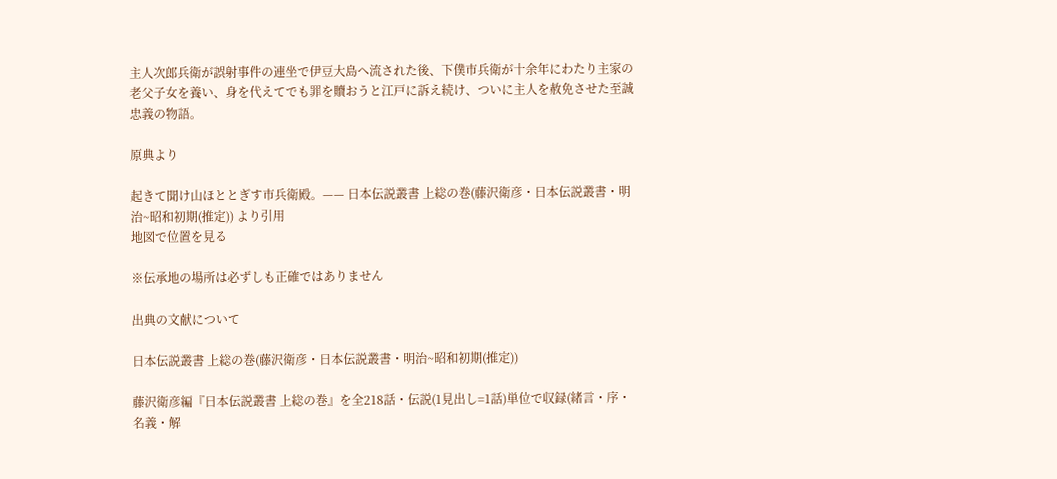主人次郎兵衛が誤射事件の連坐で伊豆大島へ流された後、下僕市兵衛が十余年にわたり主家の老父子女を養い、身を代えてでも罪を贖おうと江戸に訴え続け、ついに主人を赦免させた至誠忠義の物語。

原典より

起きて聞け山ほととぎす市兵衛殿。—— 日本伝説叢書 上総の巻(藤沢衛彦・日本伝説叢書・明治~昭和初期(推定)) より引用
地図で位置を見る

※伝承地の場所は必ずしも正確ではありません

出典の文献について

日本伝説叢書 上総の巻(藤沢衛彦・日本伝説叢書・明治~昭和初期(推定))

藤沢衛彦編『日本伝説叢書 上総の巻』を全218話・伝説(1見出し=1話)単位で収録(緒言・序・名義・解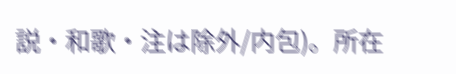説・和歌・注は除外/内包)。所在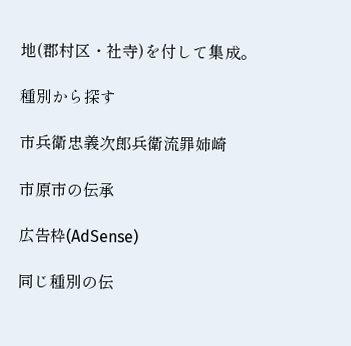地(郡村区・社寺)を付して集成。

種別から探す

市兵衛忠義次郎兵衛流罪姉崎

市原市の伝承

広告枠(AdSense)

同じ種別の伝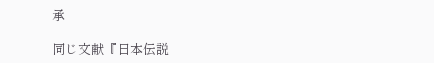承

同じ文献『日本伝説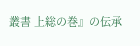叢書 上総の巻』の伝承